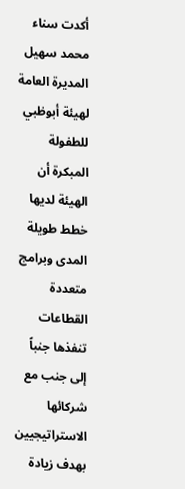أكدت سناء محمد سهيل المديرة العامة لهيئة أبوظبي للطفولة المبكرة أن الهيئة لديها خطط طويلة المدى وبرامج متعددة القطاعات تنفذها جنباً إلى جنب مع شركائها الاستراتيجيين بهدف زيادة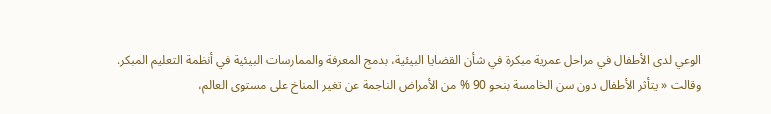الوعي لدى الأطفال في مراحل عمرية مبكرة في شأن القضايا البيئية، بدمج المعرفة والممارسات البيئية في أنظمة التعليم المبكر.
وقالت « يتأثر الأطفال دون سن الخامسة بنحو 90 % من الأمراض الناجمة عن تغير المناخ على مستوى العالم،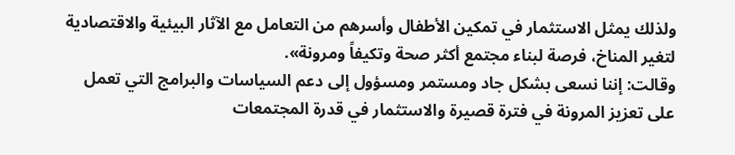ولذلك يمثل الاستثمار في تمكين الأطفال وأسرهم من التعامل مع الآثار البيئية والاقتصادية لتغير المناخ، فرصة لبناء مجتمع أكثر صحة وتكيفاً ومرونة».
وقالت: إننا نسعى بشكل جاد ومستمر ومسؤول إلى دعم السياسات والبرامج التي تعمل على تعزيز المرونة في فترة قصيرة والاستثمار في قدرة المجتمعات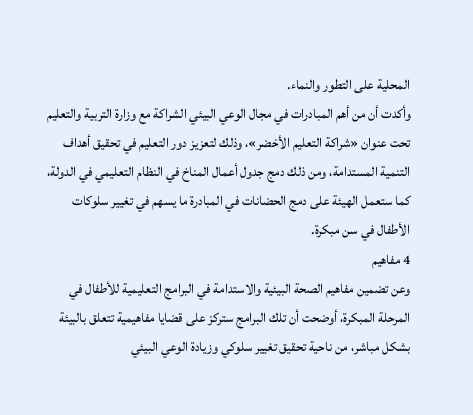المحلية على التطور والنماء.
وأكدت أن من أهم المبادرات في مجال الوعي البيئي الشراكة مع وزارة التربية والتعليم تحت عنوان «شراكة التعليم الأخضر»، وذلك لتعزيز دور التعليم في تحقيق أهداف التنمية المستدامة، ومن ذلك دمج جدول أعمال المناخ في النظام التعليمي في الدولة، كما ستعمل الهيئة على دمج الحضانات في المبادرة ما يسهم في تغيير سلوكات الأطفال في سن مبكرة.
4 مفاهيم
وعن تضمين مفاهيم الصحة البيئية والاستدامة في البرامج التعليمية للأطفال في المرحلة المبكرة، أوضحت أن تلك البرامج ستركز على قضايا مفاهيمية تتعلق بالبيئة بشكل مباشر، من ناحية تحقيق تغيير سلوكي وزيادة الوعي البيئي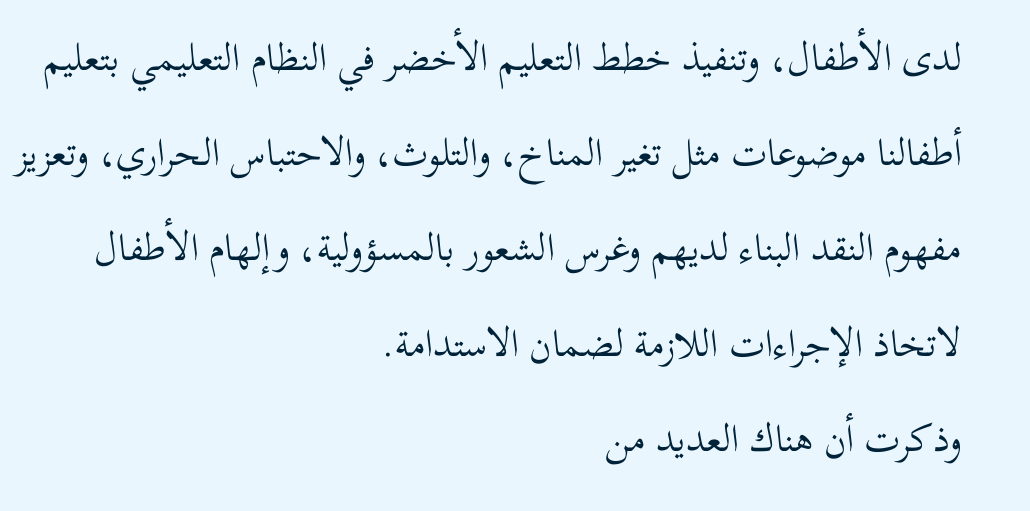لدى الأطفال، وتنفيذ خطط التعليم الأخضر في النظام التعليمي بتعليم أطفالنا موضوعات مثل تغير المناخ، والتلوث، والاحتباس الحراري، وتعزيز مفهوم النقد البناء لديهم وغرس الشعور بالمسؤولية، وإلهام الأطفال لاتخاذ الإجراءات اللازمة لضمان الاستدامة.
وذكرت أن هناك العديد من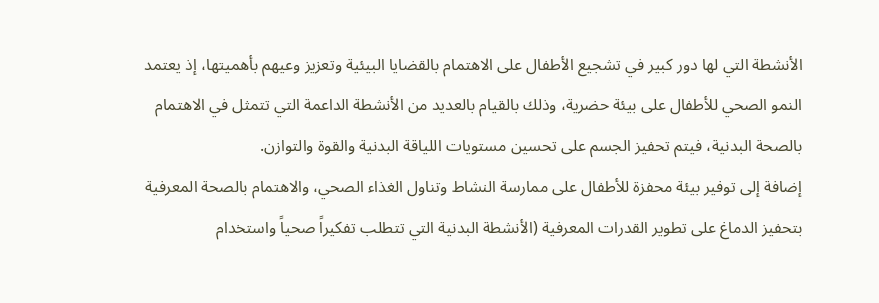الأنشطة التي لها دور كبير في تشجيع الأطفال على الاهتمام بالقضايا البيئية وتعزيز وعيهم بأهميتها، إذ يعتمد النمو الصحي للأطفال على بيئة حضرية، وذلك بالقيام بالعديد من الأنشطة الداعمة التي تتمثل في الاهتمام بالصحة البدنية، فيتم تحفيز الجسم على تحسين مستويات اللياقة البدنية والقوة والتوازن.
إضافة إلى توفير بيئة محفزة للأطفال على ممارسة النشاط وتناول الغذاء الصحي، والاهتمام بالصحة المعرفية بتحفيز الدماغ على تطوير القدرات المعرفية (الأنشطة البدنية التي تتطلب تفكيراً صحياً واستخدام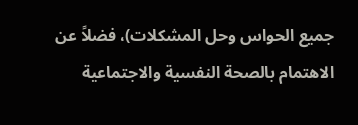جميع الحواس وحل المشكلات)، فضلاً عن الاهتمام بالصحة النفسية والاجتماعية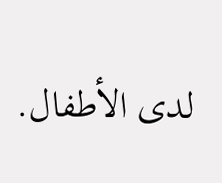لدى الأطفال.